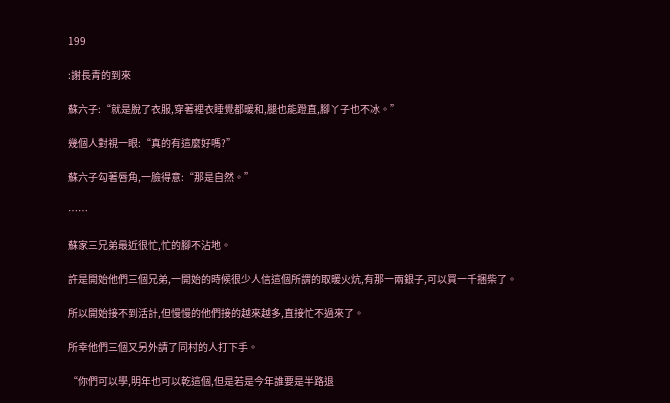199

:謝長青的到來

蘇六子:“就是脫了衣服,穿著裡衣睡覺都暖和,腿也能蹬直,腳丫子也不冰。”

幾個人對視一眼:“真的有這麼好嗎?”

蘇六子勾著唇角,一臉得意:“那是自然。”

……

蘇家三兄弟最近很忙,忙的腳不沾地。

許是開始他們三個兄弟,一開始的時候很少人信這個所謂的取暖火炕,有那一兩銀子,可以買一千捆柴了。

所以開始接不到活計,但慢慢的他們接的越來越多,直接忙不過來了。

所幸他們三個又另外請了同村的人打下手。

“你們可以學,明年也可以乾這個,但是若是今年誰要是半路退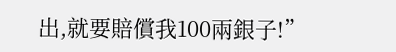出,就要賠償我100兩銀子!”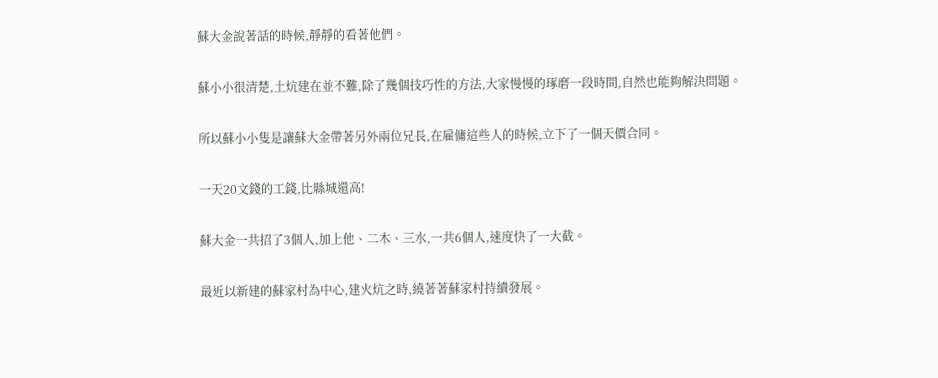蘇大金說著話的時候,靜靜的看著他們。

蘇小小很清楚,土炕建在並不難,除了幾個技巧性的方法,大家慢慢的琢磨一段時間,自然也能夠解決問題。

所以蘇小小隻是讓蘇大金帶著另外兩位兄長,在雇傭這些人的時候,立下了一個天價合同。

一天20文錢的工錢,比縣城還高!

蘇大金一共招了3個人,加上他、二木、三水,一共6個人,速度快了一大截。

最近以新建的蘇家村為中心,建火炕之時,繞著著蘇家村持續發展。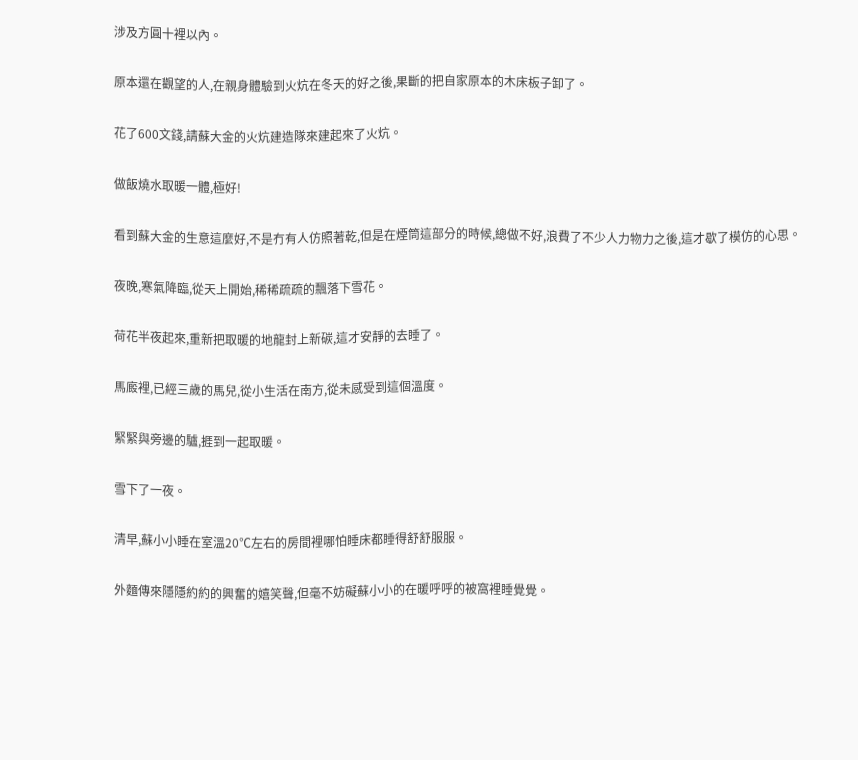涉及方圓十裡以內。

原本還在觀望的人,在親身體驗到火炕在冬天的好之後,果斷的把自家原本的木床板子卸了。

花了600文錢,請蘇大金的火炕建造隊來建起來了火炕。

做飯燒水取暖一體,極好!

看到蘇大金的生意這麼好,不是冇有人仿照著乾,但是在煙筒這部分的時候,總做不好,浪費了不少人力物力之後,這才歇了模仿的心思。

夜晚,寒氣降臨,從天上開始,稀稀疏疏的飄落下雪花。

荷花半夜起來,重新把取暖的地龍封上新碳,這才安靜的去睡了。

馬廄裡,已經三歲的馬兒,從小生活在南方,從未感受到這個溫度。

緊緊與旁邊的驢,捱到一起取暖。

雪下了一夜。

清早,蘇小小睡在室溫20℃左右的房間裡哪怕睡床都睡得舒舒服服。

外麵傳來隱隱約約的興奮的嬉笑聲,但毫不妨礙蘇小小的在暖呼呼的被窩裡睡覺覺。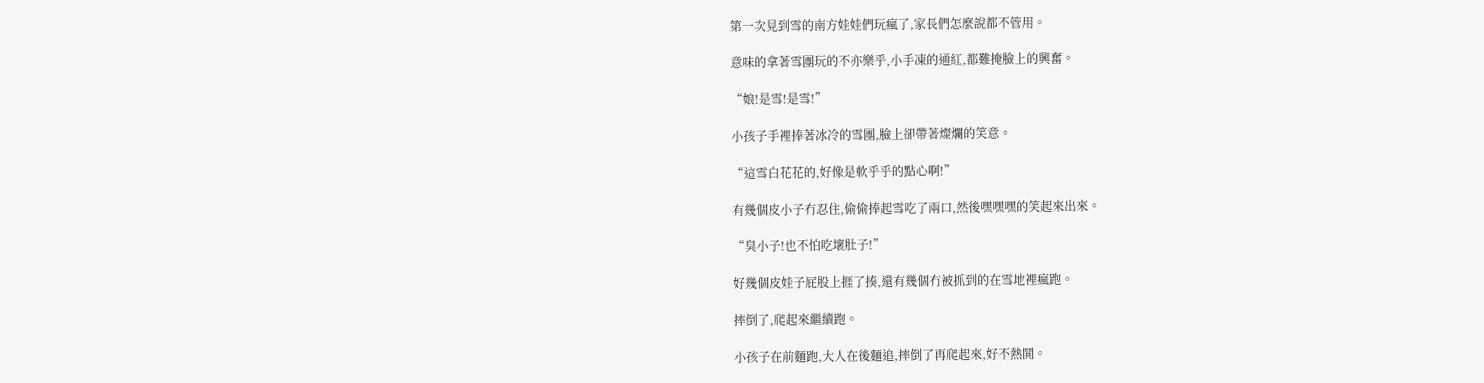第一次見到雪的南方娃娃們玩瘋了,家長們怎麼說都不管用。

意味的拿著雪團玩的不亦樂乎,小手凍的通紅,都難掩臉上的興奮。

“娘!是雪!是雪!”

小孩子手裡捧著冰冷的雪團,臉上卻帶著燦爛的笑意。

“這雪白花花的,好像是軟乎乎的點心啊!”

有幾個皮小子冇忍住,偷偷捧起雪吃了兩口,然後嘿嘿嘿的笑起來出來。

“臭小子!也不怕吃壞肚子!”

好幾個皮娃子屁股上捱了揍,還有幾個冇被抓到的在雪地裡瘋跑。

摔倒了,爬起來繼續跑。

小孩子在前麵跑,大人在後麵追,摔倒了再爬起來,好不熱鬨。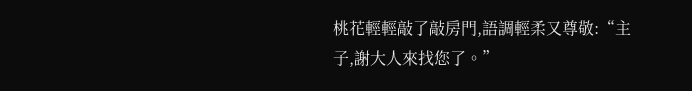桃花輕輕敲了敲房門,語調輕柔又尊敬:“主子,謝大人來找您了。”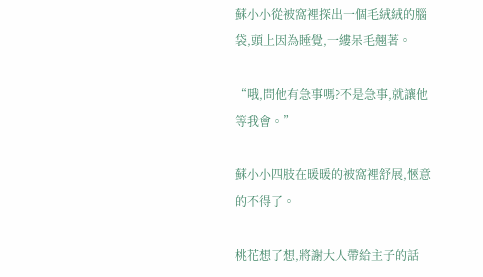蘇小小從被窩裡探出一個毛絨絨的腦袋,頭上因為睡覺,一縷呆毛翹著。

“哦,問他有急事嗎?不是急事,就讓他等我會。”

蘇小小四肢在暖暖的被窩裡舒展,愜意的不得了。

桃花想了想,將謝大人帶給主子的話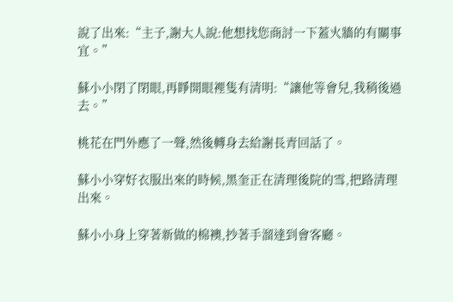說了出來:“主子,謝大人說:他想找您商討一下蓋火牆的有關事宜。”

蘇小小閉了閉眼,再睜開眼裡隻有清明:“讓他等會兒,我稍後過去。”

桃花在門外應了一聲,然後轉身去給謝長青回話了。

蘇小小穿好衣服出來的時候,黑奎正在清理後院的雪,把路清理出來。

蘇小小身上穿著新做的棉襖,抄著手溜達到會客廳。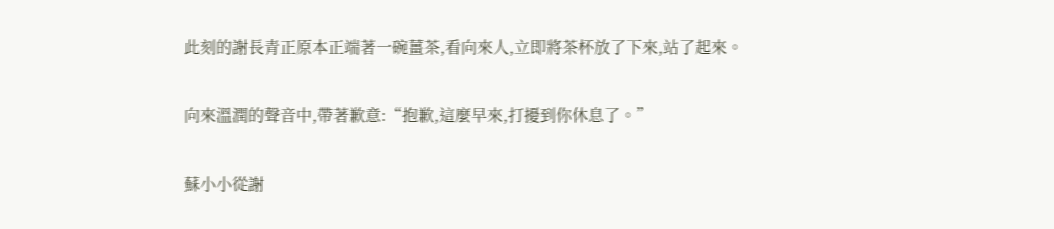此刻的謝長青正原本正端著一碗薑茶,看向來人,立即將茶杯放了下來,站了起來。

向來溫潤的聲音中,帶著歉意:“抱歉,這麼早來,打擾到你休息了。”

蘇小小從謝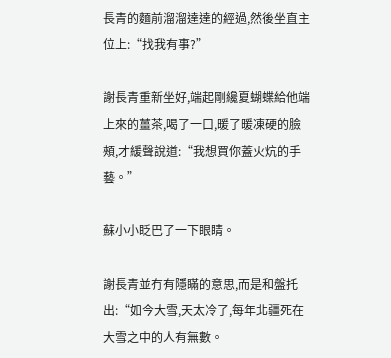長青的麵前溜溜達達的經過,然後坐直主位上:“找我有事?”

謝長青重新坐好,端起剛纔夏蝴蝶給他端上來的薑茶,喝了一口,暖了暖凍硬的臉頰,才緩聲說道:“我想買你蓋火炕的手藝。”

蘇小小眨巴了一下眼睛。

謝長青並冇有隱瞞的意思,而是和盤托出:“如今大雪,天太冷了,每年北疆死在大雪之中的人有無數。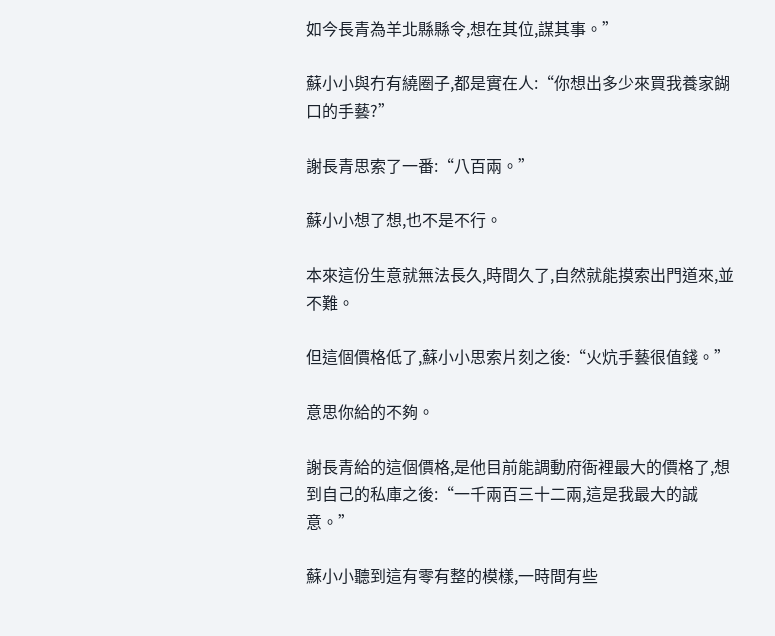如今長青為羊北縣縣令,想在其位,謀其事。”

蘇小小與冇有繞圈子,都是實在人:“你想出多少來買我養家餬口的手藝?”

謝長青思索了一番:“八百兩。”

蘇小小想了想,也不是不行。

本來這份生意就無法長久,時間久了,自然就能摸索出門道來,並不難。

但這個價格低了,蘇小小思索片刻之後:“火炕手藝很值錢。”

意思你給的不夠。

謝長青給的這個價格,是他目前能調動府衙裡最大的價格了,想到自己的私庫之後:“一千兩百三十二兩,這是我最大的誠意。”

蘇小小聽到這有零有整的模樣,一時間有些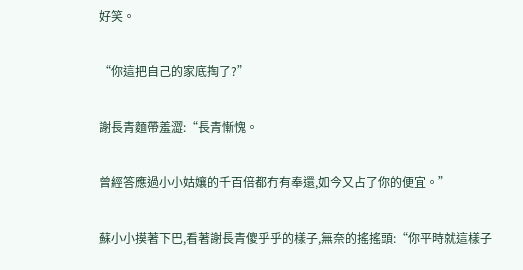好笑。

“你這把自己的家底掏了?”

謝長青麵帶羞澀:“長青慚愧。

曾經答應過小小姑孃的千百倍都冇有奉還,如今又占了你的便宜。”

蘇小小摸著下巴,看著謝長青傻乎乎的樣子,無奈的搖搖頭:“你平時就這樣子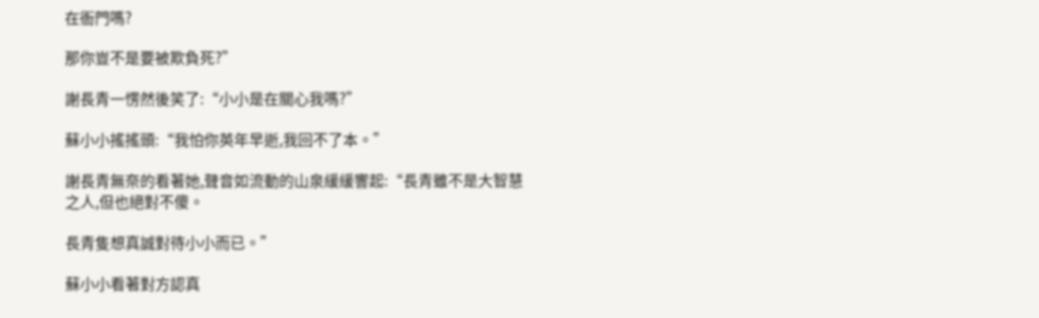在衙門嗎?

那你豈不是要被欺負死?”

謝長青一愣然後笑了:“小小是在關心我嗎?”

蘇小小搖搖頭:“我怕你英年早逝,我回不了本。”

謝長青無奈的看著她,聲音如流動的山泉緩緩響起:“長青雖不是大智慧之人,但也絕對不傻。

長青隻想真誠對待小小而已。”

蘇小小看著對方認真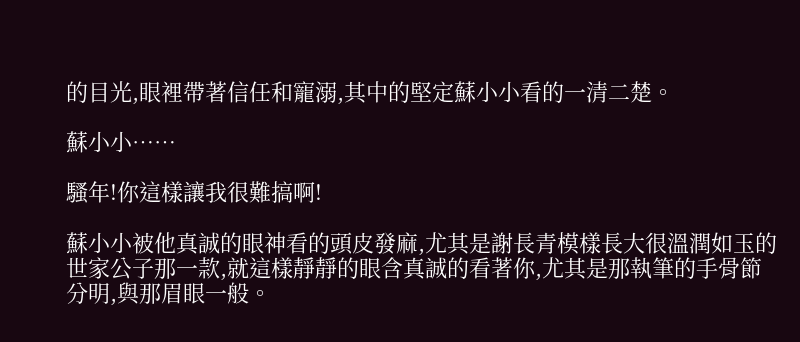的目光,眼裡帶著信任和寵溺,其中的堅定蘇小小看的一清二楚。

蘇小小……

騷年!你這樣讓我很難搞啊!

蘇小小被他真誠的眼神看的頭皮發麻,尤其是謝長青模樣長大很溫潤如玉的世家公子那一款,就這樣靜靜的眼含真誠的看著你,尤其是那執筆的手骨節分明,與那眉眼一般。